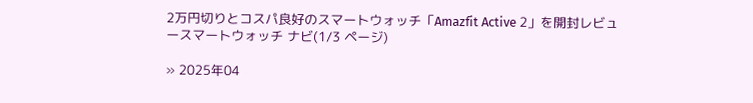2万円切りとコスパ良好のスマートウォッチ「Amazfit Active 2」を開封レビュースマートウォッチ ナビ(1/3 ページ)

» 2025年04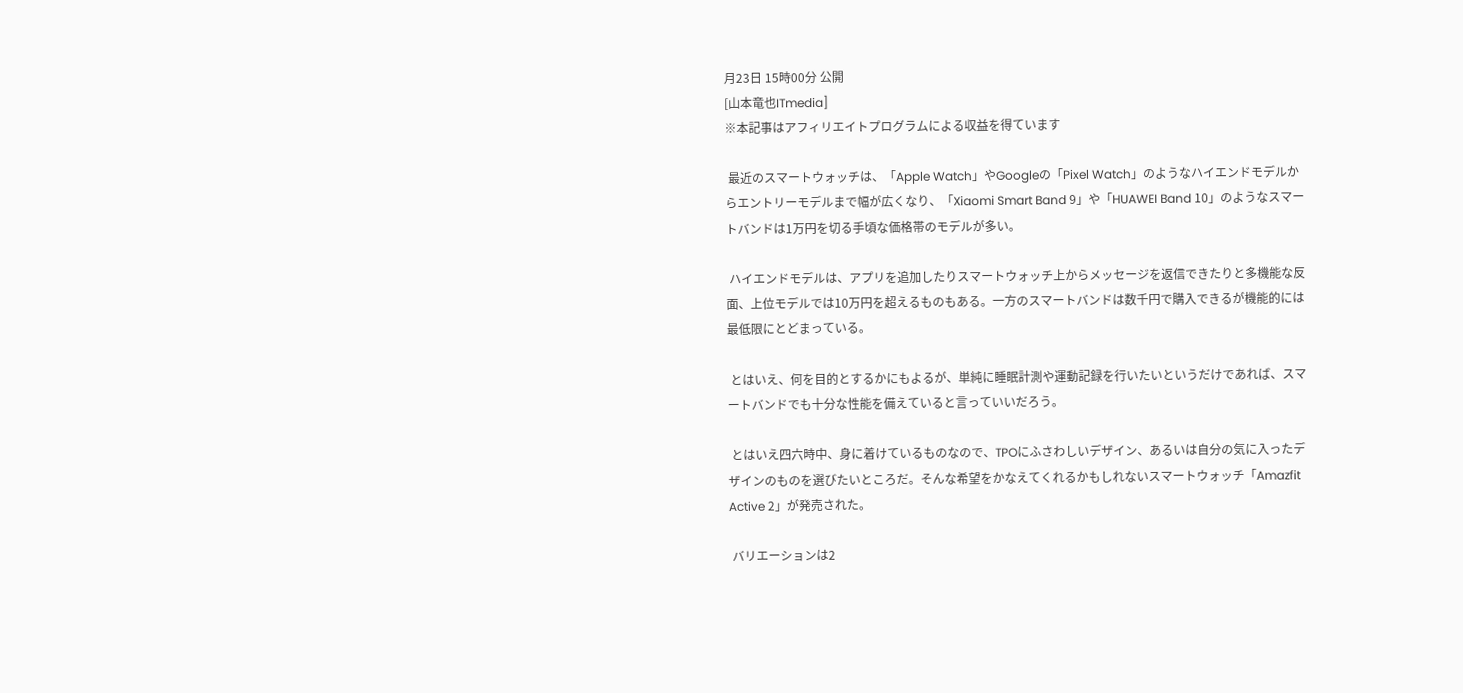月23日 15時00分 公開
[山本竜也ITmedia]
※本記事はアフィリエイトプログラムによる収益を得ています

 最近のスマートウォッチは、「Apple Watch」やGoogleの「Pixel Watch」のようなハイエンドモデルからエントリーモデルまで幅が広くなり、「Xiaomi Smart Band 9」や「HUAWEI Band 10」のようなスマートバンドは1万円を切る手頃な価格帯のモデルが多い。

 ハイエンドモデルは、アプリを追加したりスマートウォッチ上からメッセージを返信できたりと多機能な反面、上位モデルでは10万円を超えるものもある。一方のスマートバンドは数千円で購入できるが機能的には最低限にとどまっている。

 とはいえ、何を目的とするかにもよるが、単純に睡眠計測や運動記録を行いたいというだけであれば、スマートバンドでも十分な性能を備えていると言っていいだろう。

 とはいえ四六時中、身に着けているものなので、TPOにふさわしいデザイン、あるいは自分の気に入ったデザインのものを選びたいところだ。そんな希望をかなえてくれるかもしれないスマートウォッチ「Amazfit Active 2」が発売された。

 バリエーションは2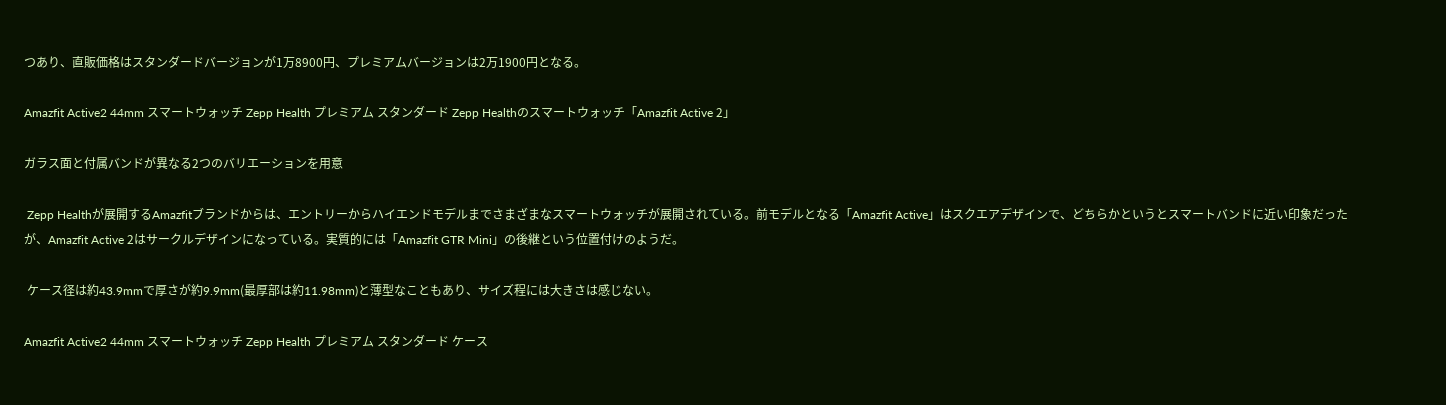つあり、直販価格はスタンダードバージョンが1万8900円、プレミアムバージョンは2万1900円となる。

Amazfit Active2 44mm スマートウォッチ Zepp Health プレミアム スタンダード Zepp Healthのスマートウォッチ「Amazfit Active 2」

ガラス面と付属バンドが異なる2つのバリエーションを用意

 Zepp Healthが展開するAmazfitブランドからは、エントリーからハイエンドモデルまでさまざまなスマートウォッチが展開されている。前モデルとなる「Amazfit Active」はスクエアデザインで、どちらかというとスマートバンドに近い印象だったが、Amazfit Active 2はサークルデザインになっている。実質的には「Amazfit GTR Mini」の後継という位置付けのようだ。

 ケース径は約43.9mmで厚さが約9.9mm(最厚部は約11.98mm)と薄型なこともあり、サイズ程には大きさは感じない。

Amazfit Active2 44mm スマートウォッチ Zepp Health プレミアム スタンダード ケース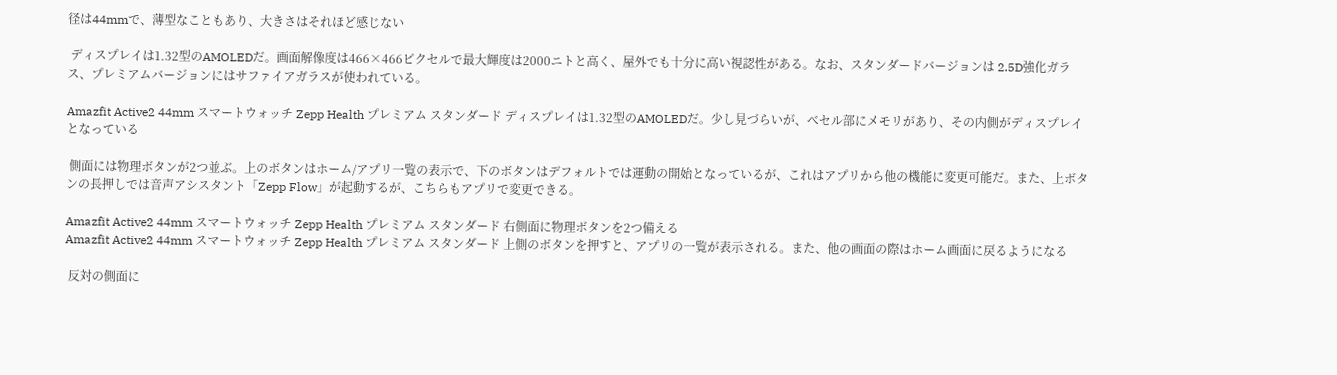径は44mmで、薄型なこともあり、大きさはそれほど感じない

 ディスプレイは1.32型のAMOLEDだ。画面解像度は466×466ピクセルで最大輝度は2000ニトと高く、屋外でも十分に高い視認性がある。なお、スタンダードバージョンは 2.5D強化ガラス、プレミアムバージョンにはサファイアガラスが使われている。

Amazfit Active2 44mm スマートウォッチ Zepp Health プレミアム スタンダード ディスプレイは1.32型のAMOLEDだ。少し見づらいが、べセル部にメモリがあり、その内側がディスプレイとなっている

 側面には物理ボタンが2つ並ぶ。上のボタンはホーム/アプリ一覧の表示で、下のボタンはデフォルトでは運動の開始となっているが、これはアプリから他の機能に変更可能だ。また、上ボタンの長押しでは音声アシスタント「Zepp Flow」が起動するが、こちらもアプリで変更できる。

Amazfit Active2 44mm スマートウォッチ Zepp Health プレミアム スタンダード 右側面に物理ボタンを2つ備える
Amazfit Active2 44mm スマートウォッチ Zepp Health プレミアム スタンダード 上側のボタンを押すと、アプリの一覧が表示される。また、他の画面の際はホーム画面に戻るようになる

 反対の側面に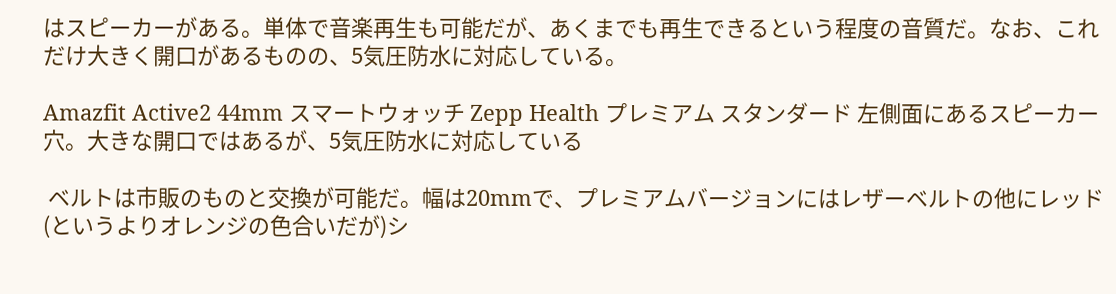はスピーカーがある。単体で音楽再生も可能だが、あくまでも再生できるという程度の音質だ。なお、これだけ大きく開口があるものの、5気圧防水に対応している。

Amazfit Active2 44mm スマートウォッチ Zepp Health プレミアム スタンダード 左側面にあるスピーカー穴。大きな開口ではあるが、5気圧防水に対応している

 ベルトは市販のものと交換が可能だ。幅は20mmで、プレミアムバージョンにはレザーベルトの他にレッド(というよりオレンジの色合いだが)シ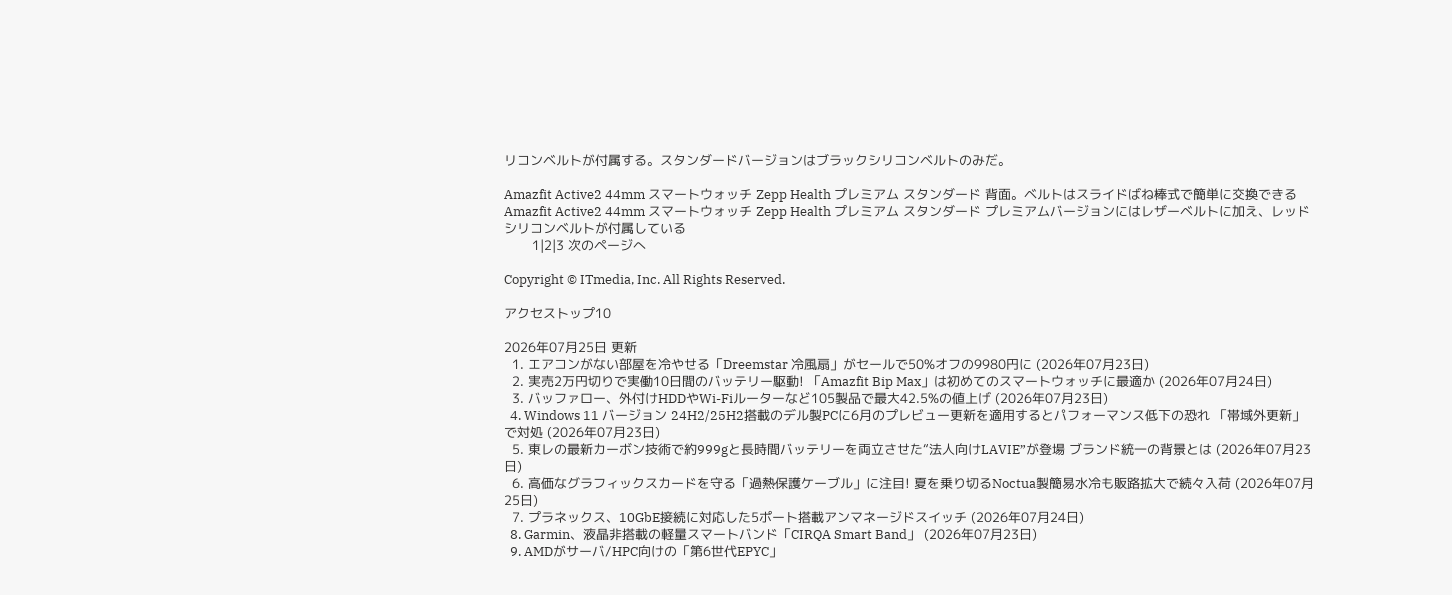リコンベルトが付属する。スタンダードバージョンはブラックシリコンベルトのみだ。

Amazfit Active2 44mm スマートウォッチ Zepp Health プレミアム スタンダード 背面。ベルトはスライドばね棒式で簡単に交換できる
Amazfit Active2 44mm スマートウォッチ Zepp Health プレミアム スタンダード プレミアムバージョンにはレザーベルトに加え、レッドシリコンベルトが付属している
       1|2|3 次のページへ

Copyright © ITmedia, Inc. All Rights Reserved.

アクセストップ10

2026年07月25日 更新
  1. エアコンがない部屋を冷やせる「Dreemstar 冷風扇」がセールで50%オフの9980円に (2026年07月23日)
  2. 実売2万円切りで実働10日間のバッテリー駆動! 「Amazfit Bip Max」は初めてのスマートウォッチに最適か (2026年07月24日)
  3. バッファロー、外付けHDDやWi-Fiルーターなど105製品で最大42.5%の値上げ (2026年07月23日)
  4. Windows 11 バージョン 24H2/25H2搭載のデル製PCに6月のプレビュー更新を適用するとパフォーマンス低下の恐れ 「帯域外更新」で対処 (2026年07月23日)
  5. 東レの最新カーボン技術で約999gと長時間バッテリーを両立させた“法人向けLAVIE”が登場 ブランド統一の背景とは (2026年07月23日)
  6. 高価なグラフィックスカードを守る「過熱保護ケーブル」に注目! 夏を乗り切るNoctua製簡易水冷も販路拡大で続々入荷 (2026年07月25日)
  7. プラネックス、10GbE接続に対応した5ポート搭載アンマネージドスイッチ (2026年07月24日)
  8. Garmin、液晶非搭載の軽量スマートバンド「CIRQA Smart Band」 (2026年07月23日)
  9. AMDがサーバ/HPC向けの「第6世代EPYC」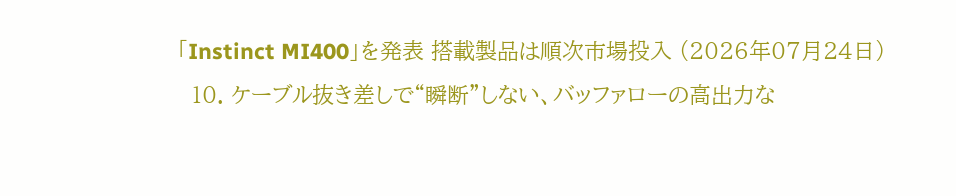「Instinct MI400」を発表 搭載製品は順次市場投入 (2026年07月24日)
  10. ケーブル抜き差しで“瞬断”しない、バッファローの高出力な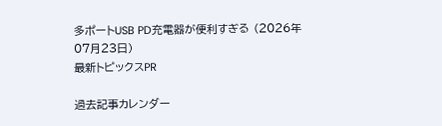多ポートUSB PD充電器が便利すぎる (2026年07月23日)
最新トピックスPR

過去記事カレンダー